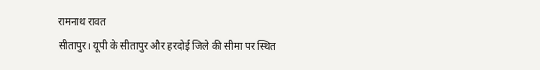रामनाथ रावत
सीतापुर। यूपी के सीतापुर और हरदोई जिले की सीमा पर स्थित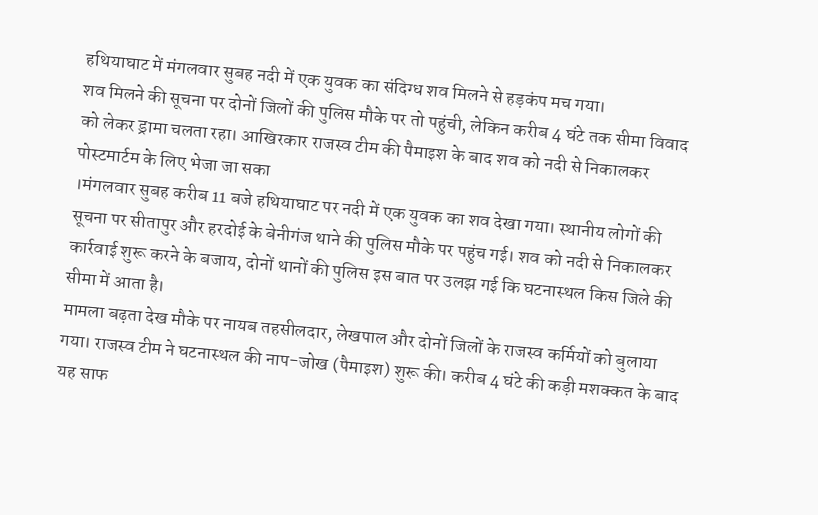हथियाघाट में मंगलवार सुबह नदी में एक युवक का संदिग्ध शव मिलने से हड़कंप मच गया।
शव मिलने की सूचना पर दोनों जिलों की पुलिस मौके पर तो पहुंची, लेकिन करीब 4 घंटे तक सीमा विवाद को लेकर ड्रामा चलता रहा। आखिरकार राजस्व टीम की पैमाइश के बाद शव को नदी से निकालकर पोस्टमार्टम के लिए भेजा जा सका
।मंगलवार सुबह करीब 11 बजे हथियाघाट पर नदी में एक युवक का शव देखा गया। स्थानीय लोगों की सूचना पर सीतापुर और हरदोई के बेनीगंज थाने की पुलिस मौके पर पहुंच गई। शव को नदी से निकालकर कार्रवाई शुरू करने के बजाय, दोनों थानों की पुलिस इस बात पर उलझ गई कि घटनास्थल किस जिले की सीमा में आता है।
मामला बढ़ता देख मौके पर नायब तहसीलदार, लेखपाल और दोनों जिलों के राजस्व कर्मियों को बुलाया गया। राजस्व टीम ने घटनास्थल की नाप-जोख (पैमाइश) शुरू की। करीब 4 घंटे की कड़ी मशक्कत के बाद यह साफ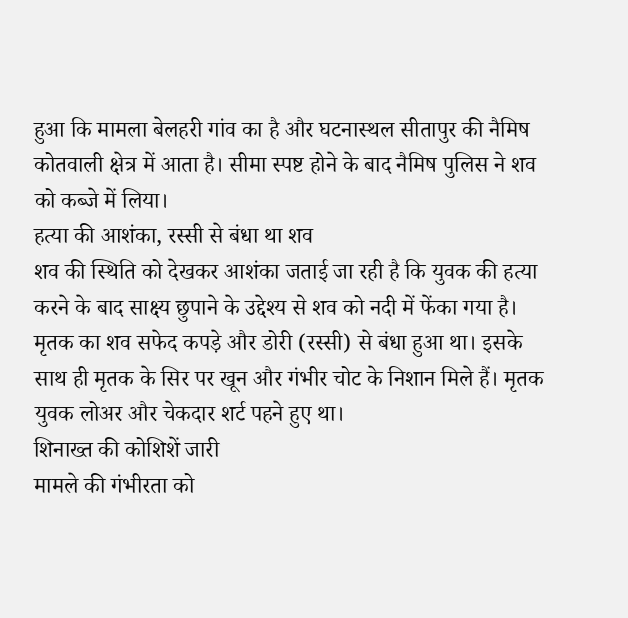हुआ कि मामला बेलहरी गांव का है और घटनास्थल सीतापुर की नैमिष कोतवाली क्षेत्र में आता है। सीमा स्पष्ट होने के बाद नैमिष पुलिस ने शव को कब्जे में लिया।
हत्या की आशंका, रस्सी से बंधा था शव
शव की स्थिति को देखकर आशंका जताई जा रही है कि युवक की हत्या करने के बाद साक्ष्य छुपाने के उद्देश्य से शव को नदी में फेंका गया है। मृतक का शव सफेद कपड़े और डोरी (रस्सी) से बंधा हुआ था। इसके साथ ही मृतक के सिर पर खून और गंभीर चोट के निशान मिले हैं। मृतक युवक लोअर और चेकदार शर्ट पहने हुए था।
शिनाख्त की कोशिशें जारी
मामले की गंभीरता को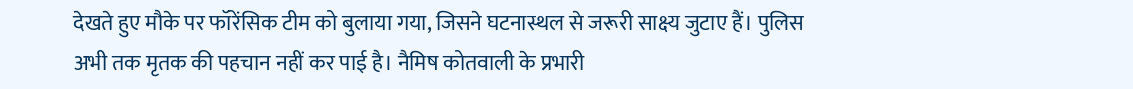देखते हुए मौके पर फॉरेंसिक टीम को बुलाया गया, जिसने घटनास्थल से जरूरी साक्ष्य जुटाए हैं। पुलिस अभी तक मृतक की पहचान नहीं कर पाई है। नैमिष कोतवाली के प्रभारी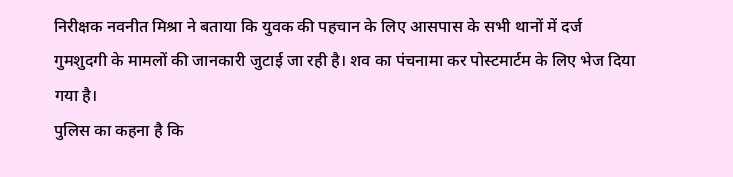निरीक्षक नवनीत मिश्रा ने बताया कि युवक की पहचान के लिए आसपास के सभी थानों में दर्ज गुमशुदगी के मामलों की जानकारी जुटाई जा रही है। शव का पंचनामा कर पोस्टमार्टम के लिए भेज दिया गया है।
पुलिस का कहना है कि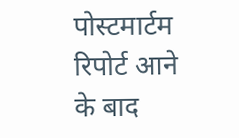पोस्टमार्टम रिपोर्ट आने के बाद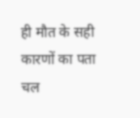ही मौत के सही कारणों का पता चल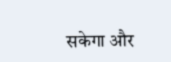सकेगा और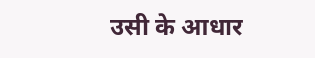उसी के आधार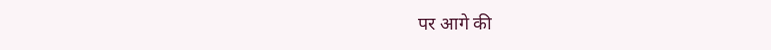पर आगे की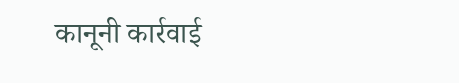कानूनी कार्रवाई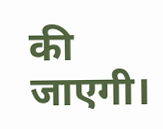की जाएगी।